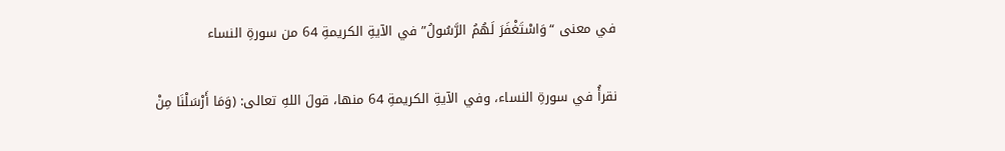في معنى “وَاسْتَغْفَرَ لَهُمُ الرَّسُولُ” في الآيةِ الكريمةِ 64 من سورةِ النساء

نقرأُ في سورةِ النساء، وفي الآيةِ الكريمةِ 64 منها، قولَ اللهِ تعالى: (وَمَا أَرْسَلْنَا مِنْ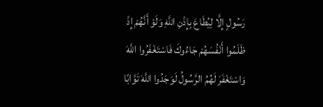رَسُولٍ إِلَّا لِيُطَاعَ بِإِذْنِ اللَّهِ وَلَوْ أَنَّهُمْ إِذْ ظَلَمُوا أَنْفُسَهُمْ جَاءُوكَ فَاسْتَغْفَرُوا اللَّهَ وَاسْتَغْفَرَ لَهُمُ الرَّسُولُ لَوَجَدُوا اللَّهَ تَوَّابًا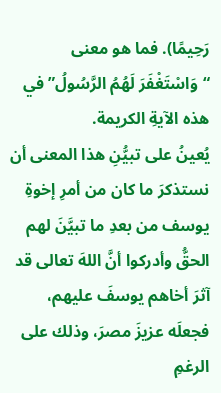رَحِيمًا). فما هو معنى “وَاسْتَغْفَرَ لَهُمُ الرَّسُولُ” في هذه الآيةِ الكريمة.
يُعينُ على تبيُّنِ هذا المعنى أن نستذكرَ ما كان من أمرِ إخوةِ يوسف من بعدِ ما تبيَّنَ لهم الحقُّ وأدركوا أنَّ اللهَ تعالى قد آثرَ أخاهم يوسفَ عليهم، فجعلَه عزيزَ مصرَ، وذلك على الرغمِ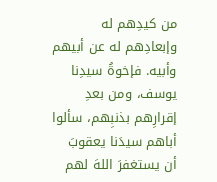من كيدِهم له وإبعادِهم له عن أبيهم وأبيه. فإخوةُ سيدِنا يوسف، ومن بعدِ إقرارِهم بذنبِهم، سألوا أباهم سيدَنا يعقوبَ أن يستغفرَ اللهَ لهم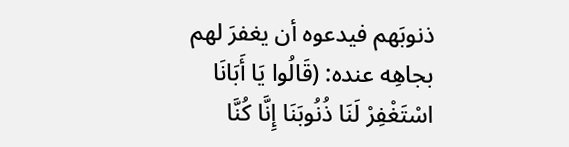ذنوبَهم فيدعوه أن يغفرَ لهم بجاهِه عنده: (قَالُوا يَا أَبَانَا اسْتَغْفِرْ لَنَا ذُنُوبَنَا إِنَّا كُنَّا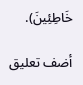خَاطِئِينَ).

أضف تعليق